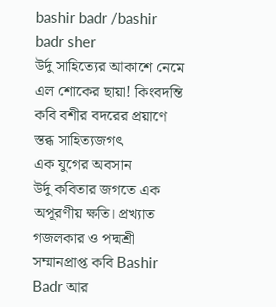bashir badr /bashir badr sher
উর্দু সাহিত্যের আকাশে নেমে এল শোকের ছায়া! কিংবদন্তি কবি বশীর বদরের প্রয়াণে স্তব্ধ সাহিত্যজগৎ
এক যুগের অবসান
উর্দু কবিতার জগতে এক অপূরণীয় ক্ষতি। প্রখ্যাত গজলকার ও পদ্মশ্রী সম্মানপ্রাপ্ত কবি Bashir Badr আর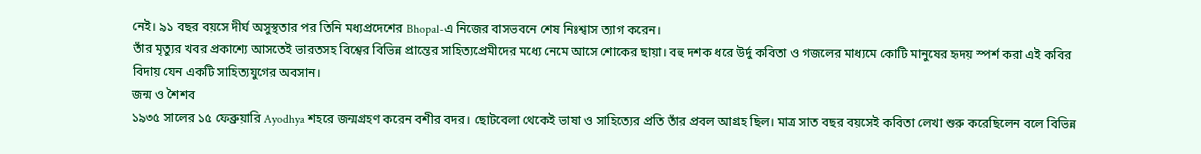নেই। ৯১ বছর বয়সে দীর্ঘ অসুস্থতার পর তিনি মধ্যপ্রদেশের Bhopal-এ নিজের বাসভবনে শেষ নিঃশ্বাস ত্যাগ করেন।
তাঁর মৃত্যুর খবর প্রকাশ্যে আসতেই ভারতসহ বিশ্বের বিভিন্ন প্রান্তের সাহিত্যপ্রেমীদের মধ্যে নেমে আসে শোকের ছায়া। বহু দশক ধরে উর্দু কবিতা ও গজলের মাধ্যমে কোটি মানুষের হৃদয় স্পর্শ করা এই কবির বিদায় যেন একটি সাহিত্যযুগের অবসান।
জন্ম ও শৈশব
১৯৩৫ সালের ১৫ ফেব্রুয়ারি Ayodhya শহরে জন্মগ্রহণ করেন বশীর বদর। ছোটবেলা থেকেই ভাষা ও সাহিত্যের প্রতি তাঁর প্রবল আগ্রহ ছিল। মাত্র সাত বছর বয়সেই কবিতা লেখা শুরু করেছিলেন বলে বিভিন্ন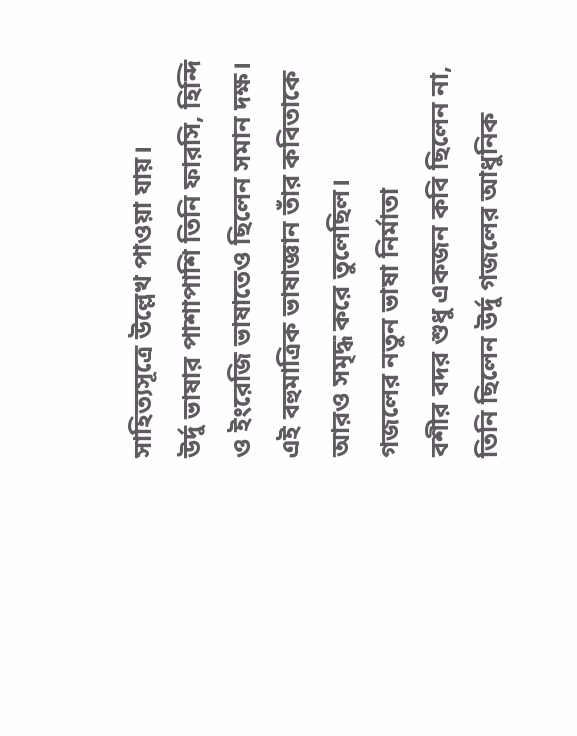সাহিত্যসূত্রে উল্লেখ পাওয়া যায়।
উর্দু ভাষার পাশাপাশি তিনি ফারসি, হিন্দি ও ইংরেজি ভাষাতেও ছিলেন সমান দক্ষ। এই বহুমাত্রিক ভাষাজ্ঞান তাঁর কবিতাকে আরও সমৃদ্ধ করে তুলেছিল।
গজলের নতুন ভাষা নির্মাতা
বশীর বদর শুধু একজন কবি ছিলেন না, তিনি ছিলেন উর্দু গজলের আধুনিক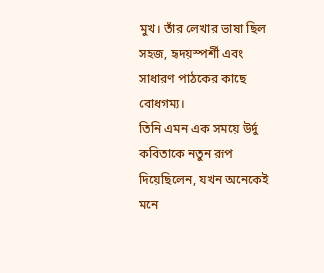মুখ। তাঁর লেখার ভাষা ছিল সহজ, হৃদয়স্পর্শী এবং সাধারণ পাঠকের কাছে বোধগম্য।
তিনি এমন এক সময়ে উর্দু কবিতাকে নতুন রূপ দিয়েছিলেন, যখন অনেকেই মনে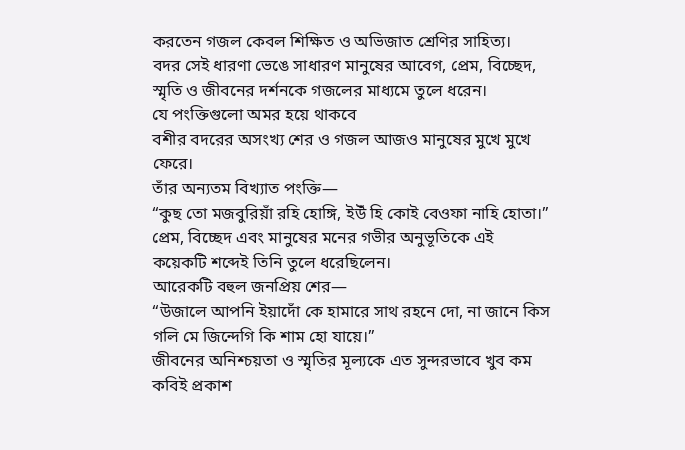করতেন গজল কেবল শিক্ষিত ও অভিজাত শ্রেণির সাহিত্য।
বদর সেই ধারণা ভেঙে সাধারণ মানুষের আবেগ, প্রেম, বিচ্ছেদ, স্মৃতি ও জীবনের দর্শনকে গজলের মাধ্যমে তুলে ধরেন।
যে পংক্তিগুলো অমর হয়ে থাকবে
বশীর বদরের অসংখ্য শের ও গজল আজও মানুষের মুখে মুখে ফেরে।
তাঁর অন্যতম বিখ্যাত পংক্তি—
“কুছ তো মজবুরিয়াঁ রহি হোঙ্গি, ইউঁ হি কোই বেওফা নাহি হোতা।”
প্রেম, বিচ্ছেদ এবং মানুষের মনের গভীর অনুভূতিকে এই কয়েকটি শব্দেই তিনি তুলে ধরেছিলেন।
আরেকটি বহুল জনপ্রিয় শের—
“উজালে আপনি ইয়াদোঁ কে হামারে সাথ রহনে দো, না জানে কিস গলি মে জিন্দেগি কি শাম হো যায়ে।”
জীবনের অনিশ্চয়তা ও স্মৃতির মূল্যকে এত সুন্দরভাবে খুব কম কবিই প্রকাশ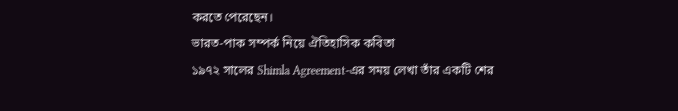করতে পেরেছেন।
ভারত-পাক সম্পর্ক নিয়ে ঐতিহাসিক কবিতা
১৯৭২ সালের Shimla Agreement-এর সময় লেখা তাঁর একটি শের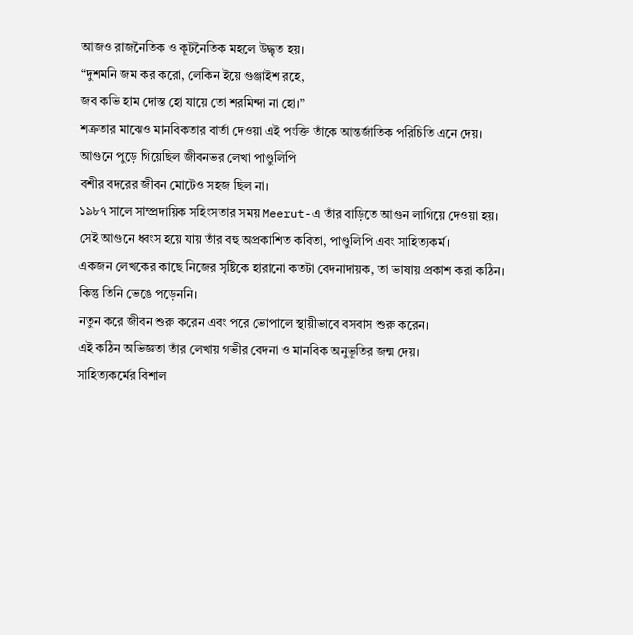আজও রাজনৈতিক ও কূটনৈতিক মহলে উদ্ধৃত হয়।
“দুশমনি জম কর করো, লেকিন ইয়ে গুঞ্জাইশ রহে,
জব কভি হাম দোস্ত হো যায়ে তো শরমিন্দা না হো।”
শত্রুতার মাঝেও মানবিকতার বার্তা দেওয়া এই পংক্তি তাঁকে আন্তর্জাতিক পরিচিতি এনে দেয়।
আগুনে পুড়ে গিয়েছিল জীবনভর লেখা পাণ্ডুলিপি
বশীর বদরের জীবন মোটেও সহজ ছিল না।
১৯৮৭ সালে সাম্প্রদায়িক সহিংসতার সময় Meerut-এ তাঁর বাড়িতে আগুন লাগিয়ে দেওয়া হয়।
সেই আগুনে ধ্বংস হয়ে যায় তাঁর বহু অপ্রকাশিত কবিতা, পাণ্ডুলিপি এবং সাহিত্যকর্ম।
একজন লেখকের কাছে নিজের সৃষ্টিকে হারানো কতটা বেদনাদায়ক, তা ভাষায় প্রকাশ করা কঠিন।
কিন্তু তিনি ভেঙে পড়েননি।
নতুন করে জীবন শুরু করেন এবং পরে ভোপালে স্থায়ীভাবে বসবাস শুরু করেন।
এই কঠিন অভিজ্ঞতা তাঁর লেখায় গভীর বেদনা ও মানবিক অনুভূতির জন্ম দেয়।
সাহিত্যকর্মের বিশাল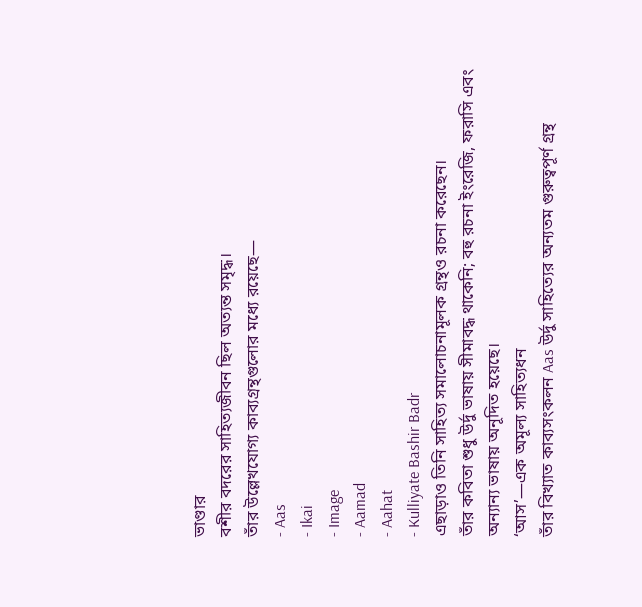ভাণ্ডার
বশীর বদরের সাহিত্যজীবন ছিল অত্যন্ত সমৃদ্ধ।
তাঁর উল্লেখযোগ্য কাব্যগ্রন্থগুলোর মধ্যে রয়েছে—
- Aas
- Ikai
- Image
- Aamad
- Aahat
- Kulliyate Bashir Badr
এছাড়াও তিনি সাহিত্য সমালোচনামূলক গ্রন্থও রচনা করেছেন।
তাঁর কবিতা শুধু উর্দু ভাষায় সীমাবদ্ধ থাকেনি; বহু রচনা ইংরেজি, ফরাসি এবং অন্যান্য ভাষায় অনূদিত হয়েছে।
‘আস’—এক অমূল্য সাহিত্যধন
তাঁর বিখ্যাত কাব্যসংকলন Aas উর্দু সাহিত্যের অন্যতম গুরুত্বপূর্ণ গ্রন্থ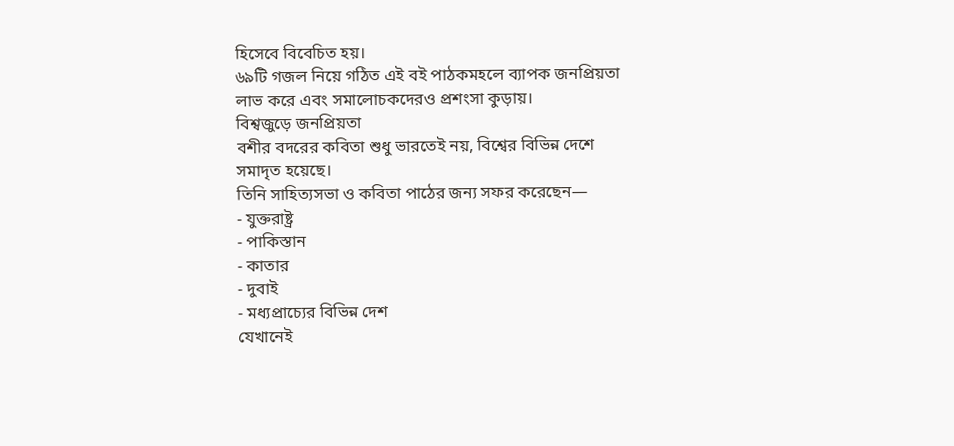হিসেবে বিবেচিত হয়।
৬৯টি গজল নিয়ে গঠিত এই বই পাঠকমহলে ব্যাপক জনপ্রিয়তা লাভ করে এবং সমালোচকদেরও প্রশংসা কুড়ায়।
বিশ্বজুড়ে জনপ্রিয়তা
বশীর বদরের কবিতা শুধু ভারতেই নয়, বিশ্বের বিভিন্ন দেশে সমাদৃত হয়েছে।
তিনি সাহিত্যসভা ও কবিতা পাঠের জন্য সফর করেছেন—
- যুক্তরাষ্ট্র
- পাকিস্তান
- কাতার
- দুবাই
- মধ্যপ্রাচ্যের বিভিন্ন দেশ
যেখানেই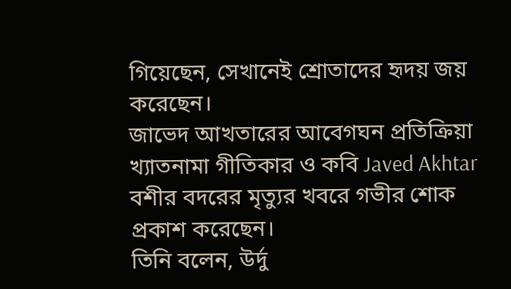গিয়েছেন, সেখানেই শ্রোতাদের হৃদয় জয় করেছেন।
জাভেদ আখতারের আবেগঘন প্রতিক্রিয়া
খ্যাতনামা গীতিকার ও কবি Javed Akhtar বশীর বদরের মৃত্যুর খবরে গভীর শোক প্রকাশ করেছেন।
তিনি বলেন, উর্দু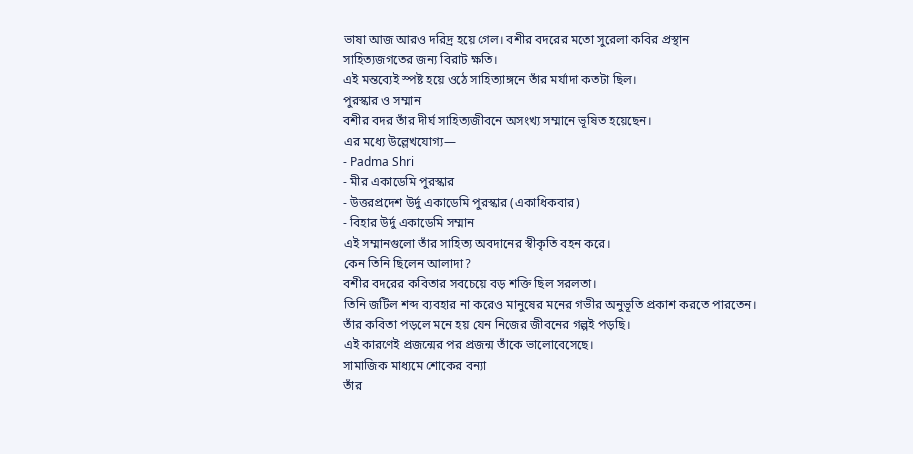ভাষা আজ আরও দরিদ্র হয়ে গেল। বশীর বদরের মতো সুরেলা কবির প্রস্থান সাহিত্যজগতের জন্য বিরাট ক্ষতি।
এই মন্তব্যেই স্পষ্ট হয়ে ওঠে সাহিত্যাঙ্গনে তাঁর মর্যাদা কতটা ছিল।
পুরস্কার ও সম্মান
বশীর বদর তাঁর দীর্ঘ সাহিত্যজীবনে অসংখ্য সম্মানে ভূষিত হয়েছেন।
এর মধ্যে উল্লেখযোগ্য—
- Padma Shri
- মীর একাডেমি পুরস্কার
- উত্তরপ্রদেশ উর্দু একাডেমি পুরস্কার (একাধিকবার)
- বিহার উর্দু একাডেমি সম্মান
এই সম্মানগুলো তাঁর সাহিত্য অবদানের স্বীকৃতি বহন করে।
কেন তিনি ছিলেন আলাদা?
বশীর বদরের কবিতার সবচেয়ে বড় শক্তি ছিল সরলতা।
তিনি জটিল শব্দ ব্যবহার না করেও মানুষের মনের গভীর অনুভূতি প্রকাশ করতে পারতেন।
তাঁর কবিতা পড়লে মনে হয় যেন নিজের জীবনের গল্পই পড়ছি।
এই কারণেই প্রজন্মের পর প্রজন্ম তাঁকে ভালোবেসেছে।
সামাজিক মাধ্যমে শোকের বন্যা
তাঁর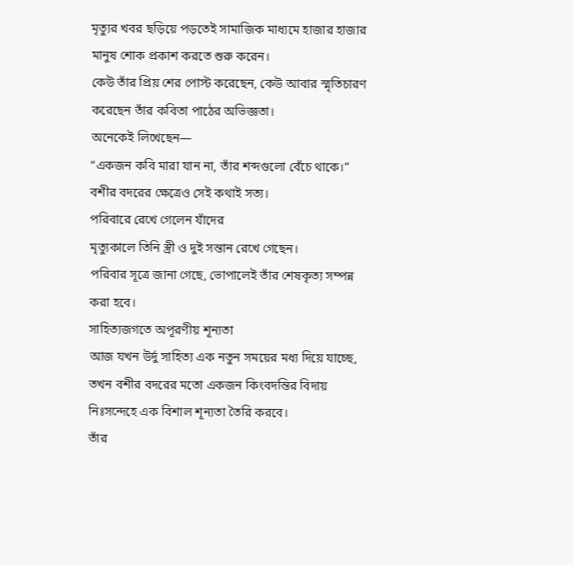মৃত্যুর খবর ছড়িয়ে পড়তেই সামাজিক মাধ্যমে হাজার হাজার মানুষ শোক প্রকাশ করতে শুরু করেন।
কেউ তাঁর প্রিয় শের পোস্ট করেছেন, কেউ আবার স্মৃতিচারণ করেছেন তাঁর কবিতা পাঠের অভিজ্ঞতা।
অনেকেই লিখেছেন—
“একজন কবি মারা যান না, তাঁর শব্দগুলো বেঁচে থাকে।”
বশীর বদরের ক্ষেত্রেও সেই কথাই সত্য।
পরিবারে রেখে গেলেন যাঁদের
মৃত্যুকালে তিনি স্ত্রী ও দুই সন্তান রেখে গেছেন।
পরিবার সূত্রে জানা গেছে, ভোপালেই তাঁর শেষকৃত্য সম্পন্ন করা হবে।
সাহিত্যজগতে অপূরণীয় শূন্যতা
আজ যখন উর্দু সাহিত্য এক নতুন সময়ের মধ্য দিয়ে যাচ্ছে, তখন বশীর বদরের মতো একজন কিংবদন্তির বিদায় নিঃসন্দেহে এক বিশাল শূন্যতা তৈরি করবে।
তাঁর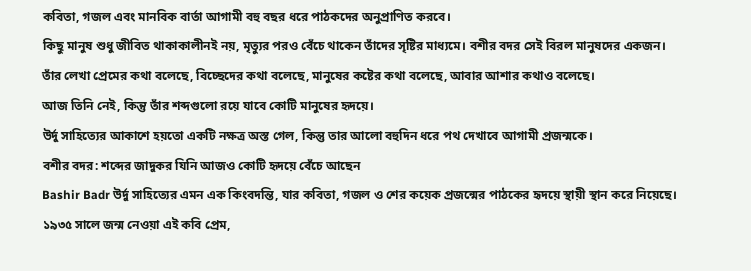কবিতা, গজল এবং মানবিক বার্তা আগামী বহু বছর ধরে পাঠকদের অনুপ্রাণিত করবে।
কিছু মানুষ শুধু জীবিত থাকাকালীনই নয়, মৃত্যুর পরও বেঁচে থাকেন তাঁদের সৃষ্টির মাধ্যমে। বশীর বদর সেই বিরল মানুষদের একজন।
তাঁর লেখা প্রেমের কথা বলেছে, বিচ্ছেদের কথা বলেছে, মানুষের কষ্টের কথা বলেছে, আবার আশার কথাও বলেছে।
আজ তিনি নেই, কিন্তু তাঁর শব্দগুলো রয়ে যাবে কোটি মানুষের হৃদয়ে।
উর্দু সাহিত্যের আকাশে হয়তো একটি নক্ষত্র অস্ত গেল, কিন্তু তার আলো বহুদিন ধরে পথ দেখাবে আগামী প্রজন্মকে।
বশীর বদর: শব্দের জাদুকর যিনি আজও কোটি হৃদয়ে বেঁচে আছেন
Bashir Badr উর্দু সাহিত্যের এমন এক কিংবদন্তি, যার কবিতা, গজল ও শের কয়েক প্রজন্মের পাঠকের হৃদয়ে স্থায়ী স্থান করে নিয়েছে। ১৯৩৫ সালে জন্ম নেওয়া এই কবি প্রেম,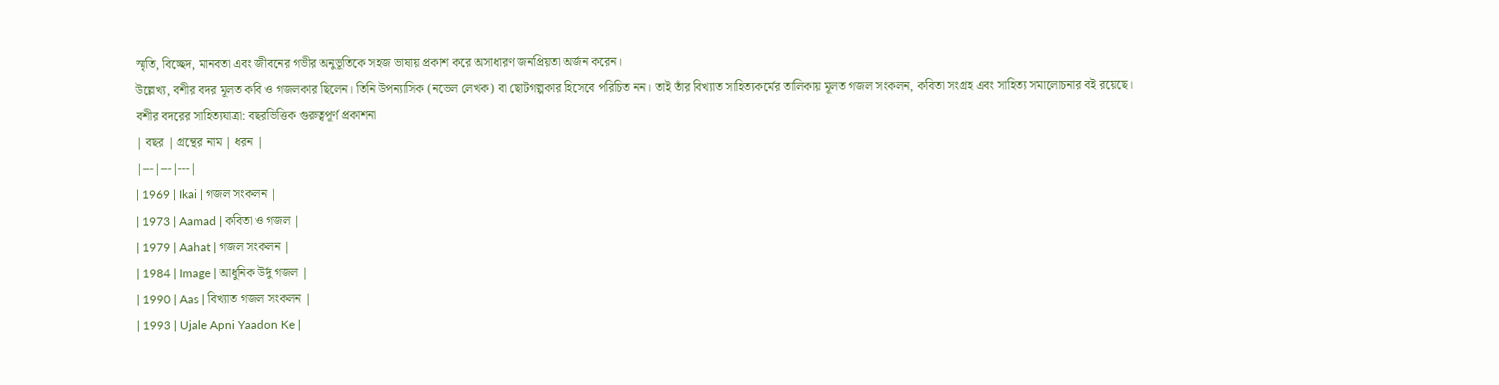স্মৃতি, বিচ্ছেদ, মানবতা এবং জীবনের গভীর অনুভূতিকে সহজ ভাষায় প্রকাশ করে অসাধারণ জনপ্রিয়তা অর্জন করেন।
উল্লেখ্য, বশীর বদর মূলত কবি ও গজলকার ছিলেন। তিনি উপন্যাসিক (নভেল লেখক) বা ছোটগল্পকার হিসেবে পরিচিত নন। তাই তাঁর বিখ্যাত সাহিত্যকর্মের তালিকায় মূলত গজল সংকলন, কবিতা সংগ্রহ এবং সাহিত্য সমালোচনার বই রয়েছে।
বশীর বদরের সাহিত্যযাত্রা: বছরভিত্তিক গুরুত্বপূর্ণ প্রকাশনা
| বছর | গ্রন্থের নাম | ধরন |
|---|---|---|
| 1969 | Ikai | গজল সংকলন |
| 1973 | Aamad | কবিতা ও গজল |
| 1979 | Aahat | গজল সংকলন |
| 1984 | Image | আধুনিক উর্দু গজল |
| 1990 | Aas | বিখ্যাত গজল সংকলন |
| 1993 | Ujale Apni Yaadon Ke |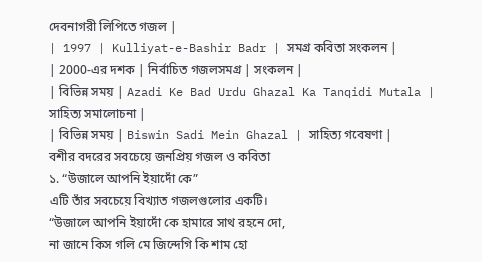দেবনাগরী লিপিতে গজল |
| 1997 | Kulliyat-e-Bashir Badr | সমগ্র কবিতা সংকলন |
| 2000-এর দশক | নির্বাচিত গজলসমগ্র | সংকলন |
| বিভিন্ন সময় | Azadi Ke Bad Urdu Ghazal Ka Tanqidi Mutala | সাহিত্য সমালোচনা |
| বিভিন্ন সময় | Biswin Sadi Mein Ghazal | সাহিত্য গবেষণা |
বশীর বদরের সবচেয়ে জনপ্রিয় গজল ও কবিতা
১. “উজালে আপনি ইয়াদোঁ কে”
এটি তাঁর সবচেয়ে বিখ্যাত গজলগুলোর একটি।
“উজালে আপনি ইয়াদোঁ কে হামারে সাথ রহনে দো,
না জানে কিস গলি মে জিন্দেগি কি শাম হো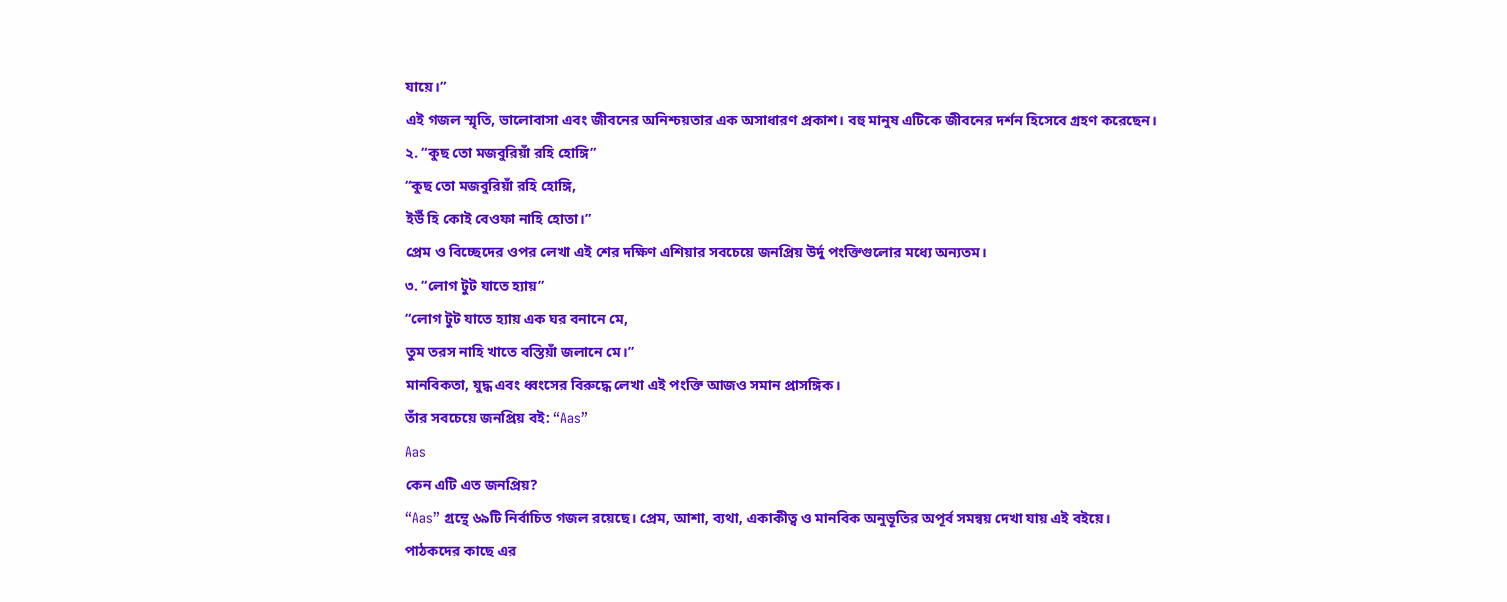যায়ে।”
এই গজল স্মৃতি, ভালোবাসা এবং জীবনের অনিশ্চয়তার এক অসাধারণ প্রকাশ। বহু মানুষ এটিকে জীবনের দর্শন হিসেবে গ্রহণ করেছেন।
২. “কুছ তো মজবুরিয়াঁ রহি হোঙ্গি”
“কুছ তো মজবুরিয়াঁ রহি হোঙ্গি,
ইউঁ হি কোই বেওফা নাহি হোতা।”
প্রেম ও বিচ্ছেদের ওপর লেখা এই শের দক্ষিণ এশিয়ার সবচেয়ে জনপ্রিয় উর্দু পংক্তিগুলোর মধ্যে অন্যতম।
৩. “লোগ টুট যাতে হ্যায়”
“লোগ টুট যাতে হ্যায় এক ঘর বনানে মে,
তুম তরস নাহি খাতে বস্তিয়াঁ জলানে মে।”
মানবিকতা, যুদ্ধ এবং ধ্বংসের বিরুদ্ধে লেখা এই পংক্তি আজও সমান প্রাসঙ্গিক।
তাঁর সবচেয়ে জনপ্রিয় বই: “Aas”
Aas
কেন এটি এত জনপ্রিয়?
“Aas” গ্রন্থে ৬৯টি নির্বাচিত গজল রয়েছে। প্রেম, আশা, ব্যথা, একাকীত্ব ও মানবিক অনুভূতির অপূর্ব সমন্বয় দেখা যায় এই বইয়ে।
পাঠকদের কাছে এর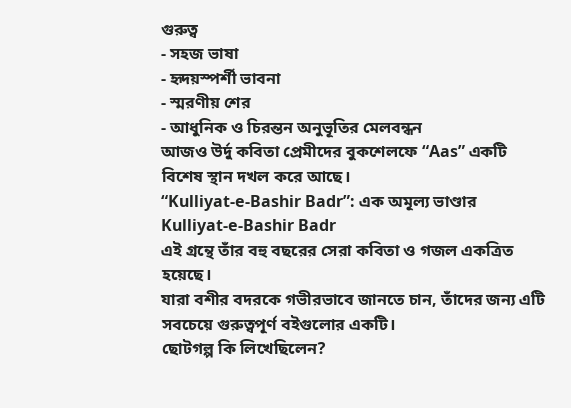গুরুত্ব
- সহজ ভাষা
- হৃদয়স্পর্শী ভাবনা
- স্মরণীয় শের
- আধুনিক ও চিরন্তন অনুভূতির মেলবন্ধন
আজও উর্দু কবিতা প্রেমীদের বুকশেলফে “Aas” একটি বিশেষ স্থান দখল করে আছে।
“Kulliyat-e-Bashir Badr”: এক অমূল্য ভাণ্ডার
Kulliyat-e-Bashir Badr
এই গ্রন্থে তাঁর বহু বছরের সেরা কবিতা ও গজল একত্রিত হয়েছে।
যারা বশীর বদরকে গভীরভাবে জানতে চান, তাঁদের জন্য এটি সবচেয়ে গুরুত্বপূর্ণ বইগুলোর একটি।
ছোটগল্প কি লিখেছিলেন?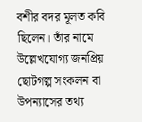বশীর বদর মূলত কবি ছিলেন। তাঁর নামে উল্লেখযোগ্য জনপ্রিয় ছোটগল্প সংকলন বা উপন্যাসের তথ্য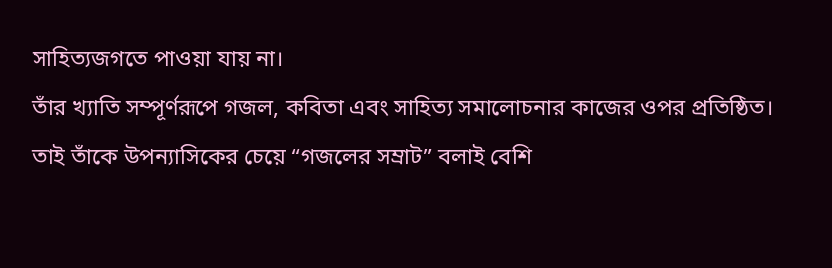সাহিত্যজগতে পাওয়া যায় না।
তাঁর খ্যাতি সম্পূর্ণরূপে গজল, কবিতা এবং সাহিত্য সমালোচনার কাজের ওপর প্রতিষ্ঠিত।
তাই তাঁকে উপন্যাসিকের চেয়ে “গজলের সম্রাট” বলাই বেশি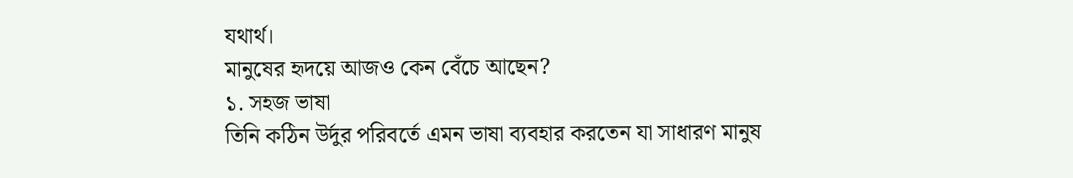যথার্থ।
মানুষের হৃদয়ে আজও কেন বেঁচে আছেন?
১. সহজ ভাষা
তিনি কঠিন উর্দুর পরিবর্তে এমন ভাষা ব্যবহার করতেন যা সাধারণ মানুষ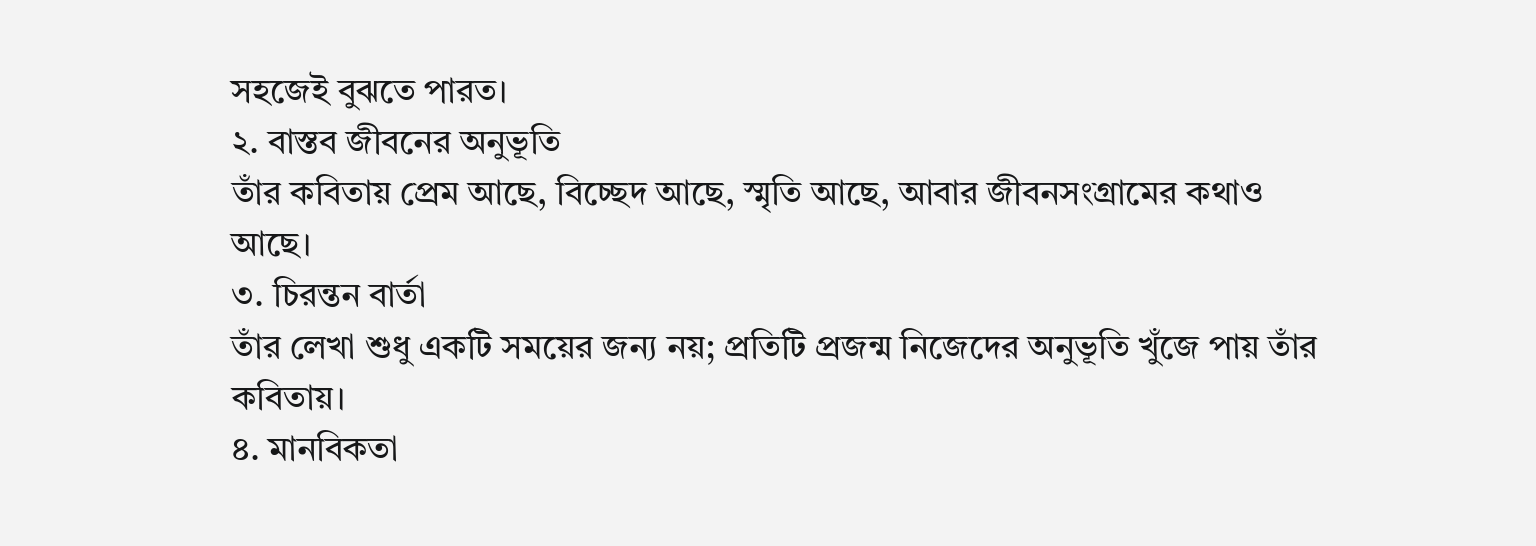সহজেই বুঝতে পারত।
২. বাস্তব জীবনের অনুভূতি
তাঁর কবিতায় প্রেম আছে, বিচ্ছেদ আছে, স্মৃতি আছে, আবার জীবনসংগ্রামের কথাও আছে।
৩. চিরন্তন বার্তা
তাঁর লেখা শুধু একটি সময়ের জন্য নয়; প্রতিটি প্রজন্ম নিজেদের অনুভূতি খুঁজে পায় তাঁর কবিতায়।
৪. মানবিকতা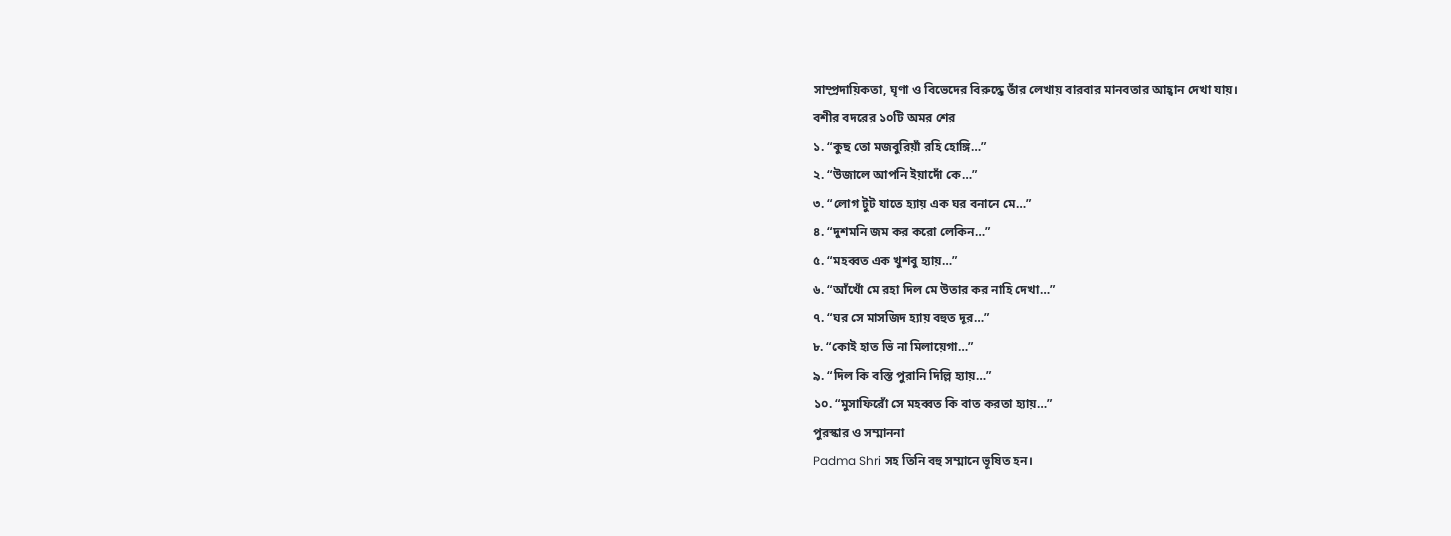সাম্প্রদায়িকতা, ঘৃণা ও বিভেদের বিরুদ্ধে তাঁর লেখায় বারবার মানবতার আহ্বান দেখা যায়।
বশীর বদরের ১০টি অমর শের
১. “কুছ তো মজবুরিয়াঁ রহি হোঙ্গি…”
২. “উজালে আপনি ইয়াদোঁ কে…”
৩. “লোগ টুট যাতে হ্যায় এক ঘর বনানে মে…”
৪. “দুশমনি জম কর করো লেকিন…”
৫. “মহব্বত এক খুশবু হ্যায়…”
৬. “আঁখোঁ মে রহা দিল মে উতার কর নাহি দেখা…”
৭. “ঘর সে মাসজিদ হ্যায় বহুত দূর…”
৮. “কোই হাত ভি না মিলায়েগা…”
৯. “দিল কি বস্তি পুরানি দিল্লি হ্যায়…”
১০. “মুসাফিরোঁ সে মহব্বত কি বাত করতা হ্যায়…”
পুরস্কার ও সম্মাননা
Padma Shri সহ তিনি বহু সম্মানে ভূষিত হন।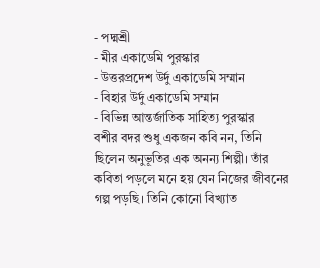- পদ্মশ্রী
- মীর একাডেমি পুরস্কার
- উত্তরপ্রদেশ উর্দু একাডেমি সম্মান
- বিহার উর্দু একাডেমি সম্মান
- বিভিন্ন আন্তর্জাতিক সাহিত্য পুরস্কার
বশীর বদর শুধু একজন কবি নন, তিনি ছিলেন অনুভূতির এক অনন্য শিল্পী। তাঁর কবিতা পড়লে মনে হয় যেন নিজের জীবনের গল্প পড়ছি। তিনি কোনো বিখ্যাত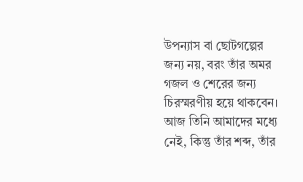উপন্যাস বা ছোটগল্পের জন্য নয়, বরং তাঁর অমর গজল ও শেরের জন্য চিরস্মরণীয় হয়ে থাকবেন।
আজ তিনি আমাদের মধ্যে নেই, কিন্তু তাঁর শব্দ, তাঁর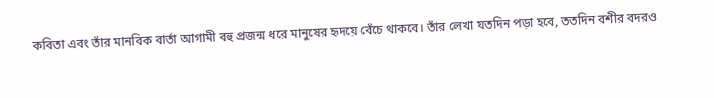কবিতা এবং তাঁর মানবিক বার্তা আগামী বহু প্রজন্ম ধরে মানুষের হৃদয়ে বেঁচে থাকবে। তাঁর লেখা যতদিন পড়া হবে, ততদিন বশীর বদরও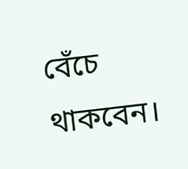বেঁচে থাকবেন।